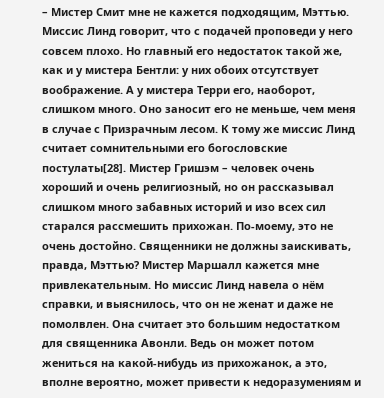– Мистер Смит мне не кажется подходящим, Мэттью. Миссис Линд говорит, что с подачей проповеди у него совсем плохо. Но главный его недостаток такой же, как и у мистера Бентли: у них обоих отсутствует воображение. А у мистера Терри его, наоборот, слишком много. Оно заносит его не меньше, чем меня в случае с Призрачным лесом. К тому же миссис Линд считает сомнительными его богословские постулаты[28]. Мистер Гришэм – человек очень хороший и очень религиозный, но он рассказывал слишком много забавных историй и изо всех сил старался рассмешить прихожан. По-моему, это не очень достойно. Священники не должны заискивать, правда, Мэттью? Мистер Маршалл кажется мне привлекательным. Но миссис Линд навела о нём справки, и выяснилось, что он не женат и даже не помолвлен. Она считает это большим недостатком для священника Авонли. Ведь он может потом жениться на какой-нибудь из прихожанок, а это, вполне вероятно, может привести к недоразумениям и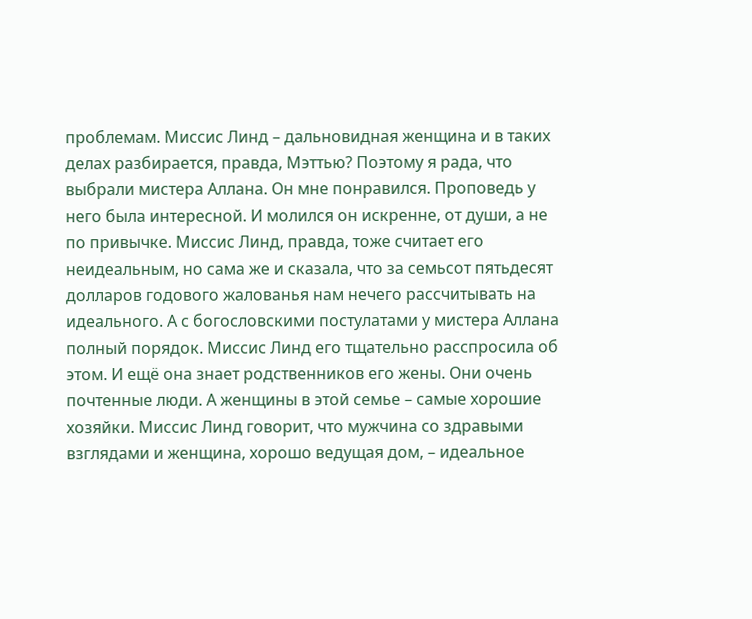проблемам. Миссис Линд – дальновидная женщина и в таких делах разбирается, правда, Мэттью? Поэтому я рада, что выбрали мистера Аллана. Он мне понравился. Проповедь у него была интересной. И молился он искренне, от души, а не по привычке. Миссис Линд, правда, тоже считает его неидеальным, но сама же и сказала, что за семьсот пятьдесят долларов годового жалованья нам нечего рассчитывать на идеального. А с богословскими постулатами у мистера Аллана полный порядок. Миссис Линд его тщательно расспросила об этом. И ещё она знает родственников его жены. Они очень почтенные люди. А женщины в этой семье – самые хорошие хозяйки. Миссис Линд говорит, что мужчина со здравыми взглядами и женщина, хорошо ведущая дом, – идеальное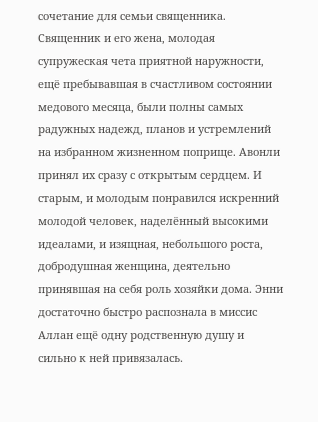сочетание для семьи священника.
Священник и его жена, молодая супружеская чета приятной наружности, ещё пребывавшая в счастливом состоянии медового месяца, были полны самых радужных надежд, планов и устремлений на избранном жизненном поприще. Авонли принял их сразу с открытым сердцем. И старым, и молодым понравился искренний молодой человек, наделённый высокими идеалами, и изящная, небольшого роста, добродушная женщина, деятельно принявшая на себя роль хозяйки дома. Энни достаточно быстро распознала в миссис Аллан ещё одну родственную душу и сильно к ней привязалась.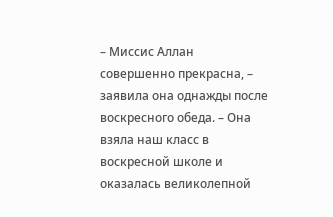– Миссис Аллан совершенно прекрасна, – заявила она однажды после воскресного обеда. – Она взяла наш класс в воскресной школе и оказалась великолепной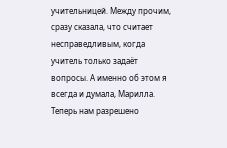учительницей. Между прочим, сразу сказала, что считает несправедливым, когда учитель только задаёт вопросы. А именно об этом я всегда и думала, Марилла. Теперь нам разрешено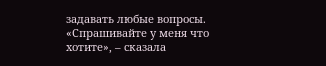задавать любые вопросы. «Спрашивайте у меня что хотите», – сказала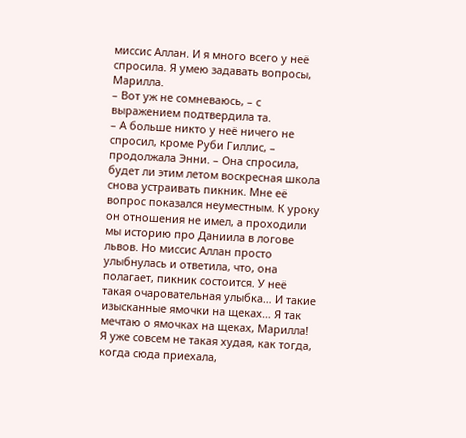миссис Аллан. И я много всего у неё спросила. Я умею задавать вопросы, Марилла.
– Вот уж не сомневаюсь, – с выражением подтвердила та.
– А больше никто у неё ничего не спросил, кроме Руби Гиллис, – продолжала Энни. – Она спросила, будет ли этим летом воскресная школа снова устраивать пикник. Мне её вопрос показался неуместным. К уроку он отношения не имел, а проходили мы историю про Даниила в логове львов. Но миссис Аллан просто улыбнулась и ответила, что, она полагает, пикник состоится. У неё такая очаровательная улыбка… И такие изысканные ямочки на щеках… Я так мечтаю о ямочках на щеках, Марилла! Я уже совсем не такая худая, как тогда, когда сюда приехала,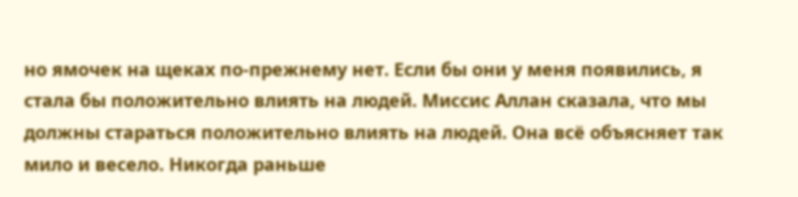но ямочек на щеках по-прежнему нет. Если бы они у меня появились, я стала бы положительно влиять на людей. Миссис Аллан сказала, что мы должны стараться положительно влиять на людей. Она всё объясняет так мило и весело. Никогда раньше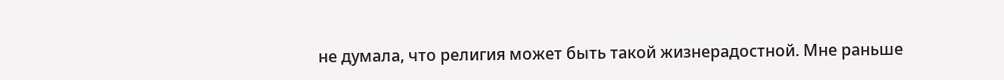не думала, что религия может быть такой жизнерадостной. Мне раньше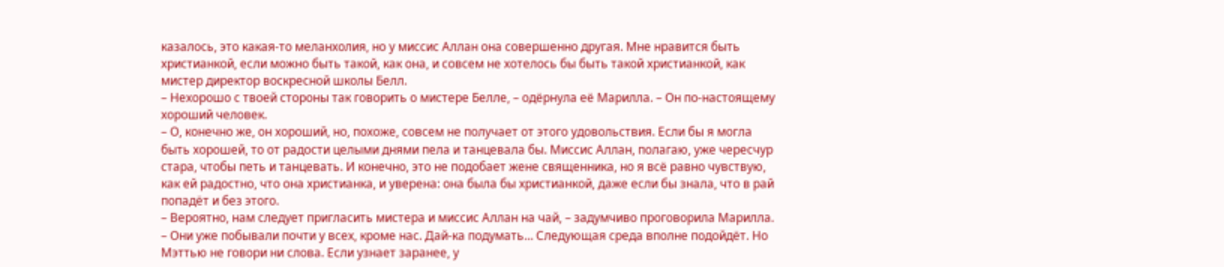казалось, это какая-то меланхолия, но у миссис Аллан она совершенно другая. Мне нравится быть христианкой, если можно быть такой, как она, и совсем не хотелось бы быть такой христианкой, как мистер директор воскресной школы Белл.
– Нехорошо с твоей стороны так говорить о мистере Белле, – одёрнула её Марилла. – Он по-настоящему хороший человек.
– О, конечно же, он хороший, но, похоже, совсем не получает от этого удовольствия. Если бы я могла быть хорошей, то от радости целыми днями пела и танцевала бы. Миссис Аллан, полагаю, уже чересчур стара, чтобы петь и танцевать. И конечно, это не подобает жене священника, но я всё равно чувствую, как ей радостно, что она христианка, и уверена: она была бы христианкой, даже если бы знала, что в рай попадёт и без этого.
– Вероятно, нам следует пригласить мистера и миссис Аллан на чай, – задумчиво проговорила Марилла. – Они уже побывали почти у всех, кроме нас. Дай-ка подумать… Следующая среда вполне подойдёт. Но Мэттью не говори ни слова. Если узнает заранее, у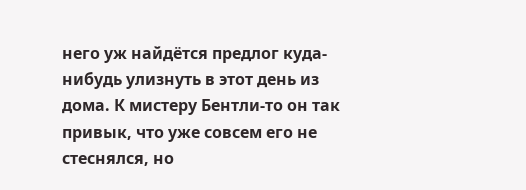него уж найдётся предлог куда-нибудь улизнуть в этот день из дома. К мистеру Бентли-то он так привык, что уже совсем его не стеснялся, но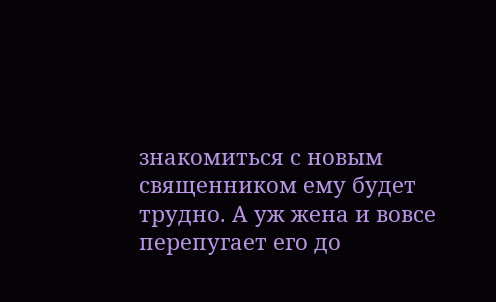знакомиться с новым священником ему будет трудно. А уж жена и вовсе перепугает его до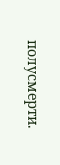полусмерти.